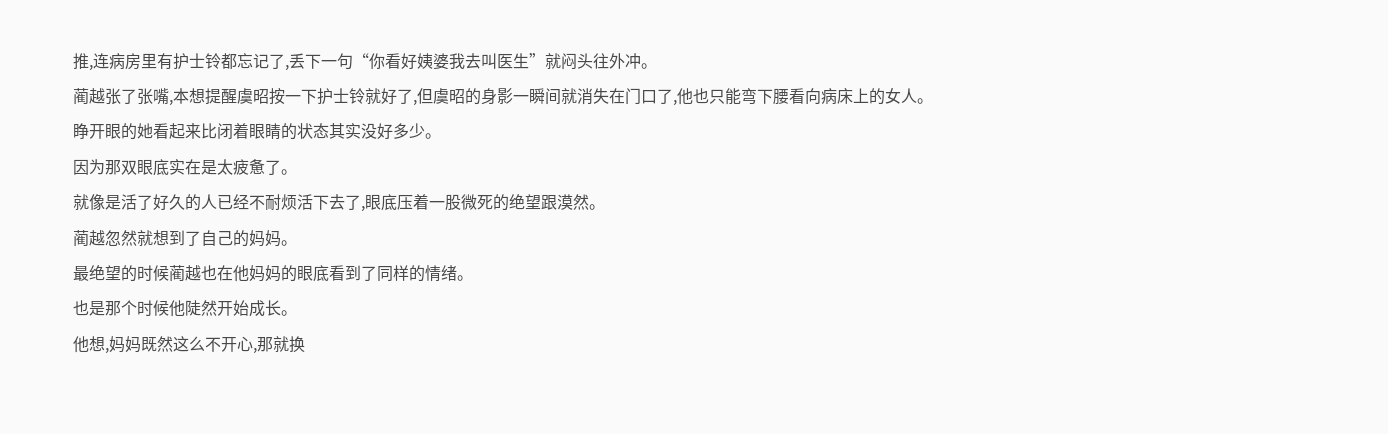推,连病房里有护士铃都忘记了,丢下一句“你看好姨婆我去叫医生”就闷头往外冲。
蔺越张了张嘴,本想提醒虞昭按一下护士铃就好了,但虞昭的身影一瞬间就消失在门口了,他也只能弯下腰看向病床上的女人。
睁开眼的她看起来比闭着眼睛的状态其实没好多少。
因为那双眼底实在是太疲惫了。
就像是活了好久的人已经不耐烦活下去了,眼底压着一股微死的绝望跟漠然。
蔺越忽然就想到了自己的妈妈。
最绝望的时候蔺越也在他妈妈的眼底看到了同样的情绪。
也是那个时候他陡然开始成长。
他想,妈妈既然这么不开心,那就换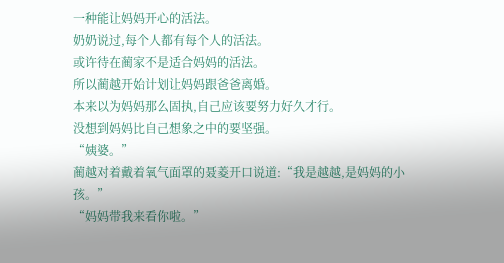一种能让妈妈开心的活法。
奶奶说过,每个人都有每个人的活法。
或许待在蔺家不是适合妈妈的活法。
所以蔺越开始计划让妈妈跟爸爸离婚。
本来以为妈妈那么固执,自己应该要努力好久才行。
没想到妈妈比自己想象之中的要坚强。
“姨婆。”
蔺越对着戴着氧气面罩的聂菱开口说道:“我是越越,是妈妈的小孩。”
“妈妈带我来看你啦。”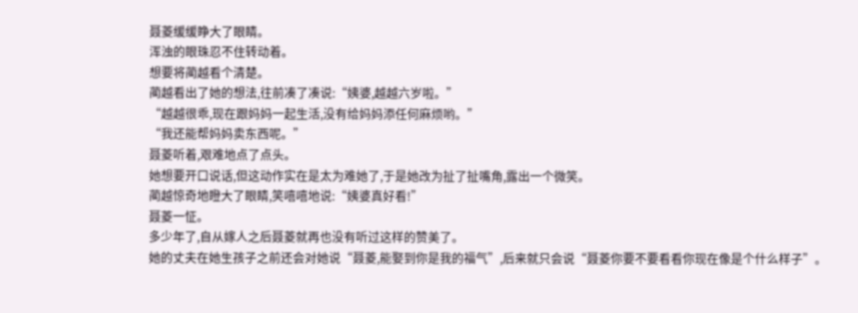聂菱缓缓睁大了眼睛。
浑浊的眼珠忍不住转动着。
想要将蔺越看个清楚。
蔺越看出了她的想法,往前凑了凑说:“姨婆,越越六岁啦。”
“越越很乖,现在跟妈妈一起生活,没有给妈妈添任何麻烦哟。”
“我还能帮妈妈卖东西呢。”
聂菱听着,艰难地点了点头。
她想要开口说话,但这动作实在是太为难她了,于是她改为扯了扯嘴角,露出一个微笑。
蔺越惊奇地瞪大了眼睛,笑嘻嘻地说:“姨婆真好看!”
聂菱一怔。
多少年了,自从嫁人之后聂菱就再也没有听过这样的赞美了。
她的丈夫在她生孩子之前还会对她说“聂菱,能娶到你是我的福气”,后来就只会说“聂菱你要不要看看你现在像是个什么样子”。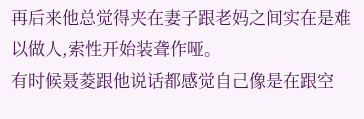再后来他总觉得夹在妻子跟老妈之间实在是难以做人,索性开始装聋作哑。
有时候聂菱跟他说话都感觉自己像是在跟空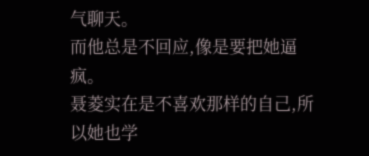气聊天。
而他总是不回应,像是要把她逼疯。
聂菱实在是不喜欢那样的自己,所以她也学